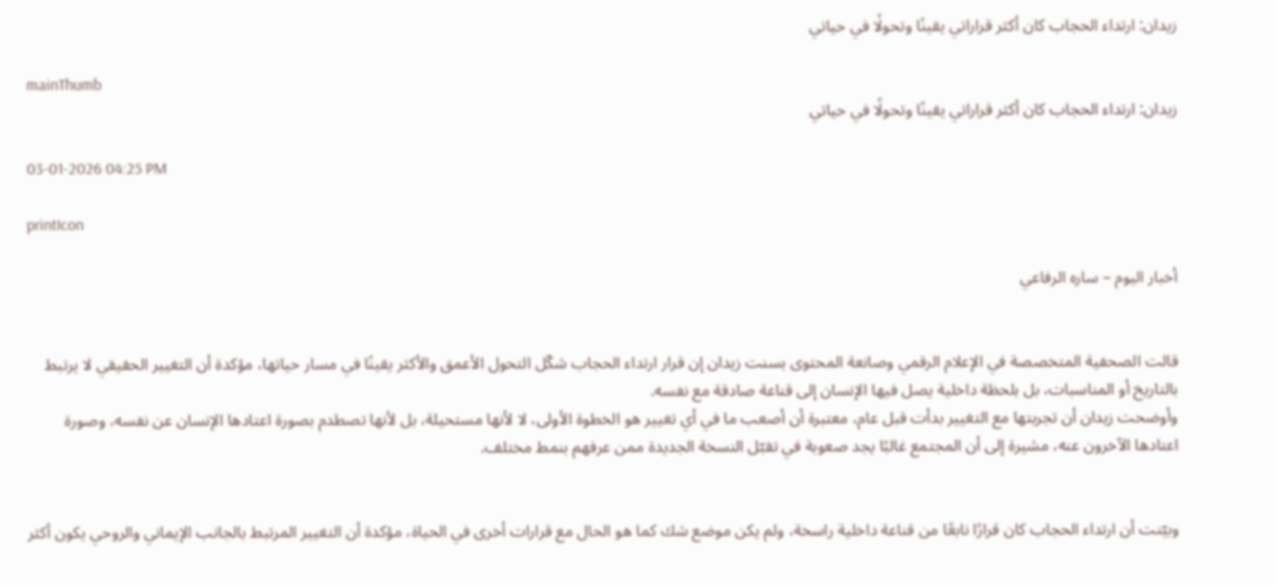زيدان: ارتداء الحجاب كان أكثر قراراتي يقينًا وتحولًا في حياتي

mainThumb
زيدان: ارتداء الحجاب كان أكثر قراراتي يقينًا وتحولًا في حياتي

03-01-2026 04:25 PM

printIcon

أخبار اليوم – ساره الرفاعي


قالت الصحفية المتخصصة في الإعلام الرقمي وصانعة المحتوى بسنت زيدان إن قرار ارتداء الحجاب شكّل التحول الأعمق والأكثر يقينًا في مسار حياتها، مؤكدة أن التغيير الحقيقي لا يرتبط بالتاريخ أو المناسبات، بل بلحظة داخلية يصل فيها الإنسان إلى قناعة صادقة مع نفسه.
وأوضحت زيدان أن تجربتها مع التغيير بدأت قبل عام، معتبرة أن أصعب ما في أي تغيير هو الخطوة الأولى، لا لأنها مستحيلة، بل لأنها تصطدم بصورة اعتادها الإنسان عن نفسه، وصورة اعتادها الآخرون عنه، مشيرة إلى أن المجتمع غالبًا يجد صعوبة في تقبّل النسخة الجديدة ممن عرفهم بنمط مختلف.


وبيّنت أن ارتداء الحجاب كان قرارًا نابعًا من قناعة داخلية راسخة، ولم يكن موضع شك كما هو الحال مع قرارات أخرى في الحياة، مؤكدة أن التغيير المرتبط بالجانب الإيماني والروحي يكون أكثر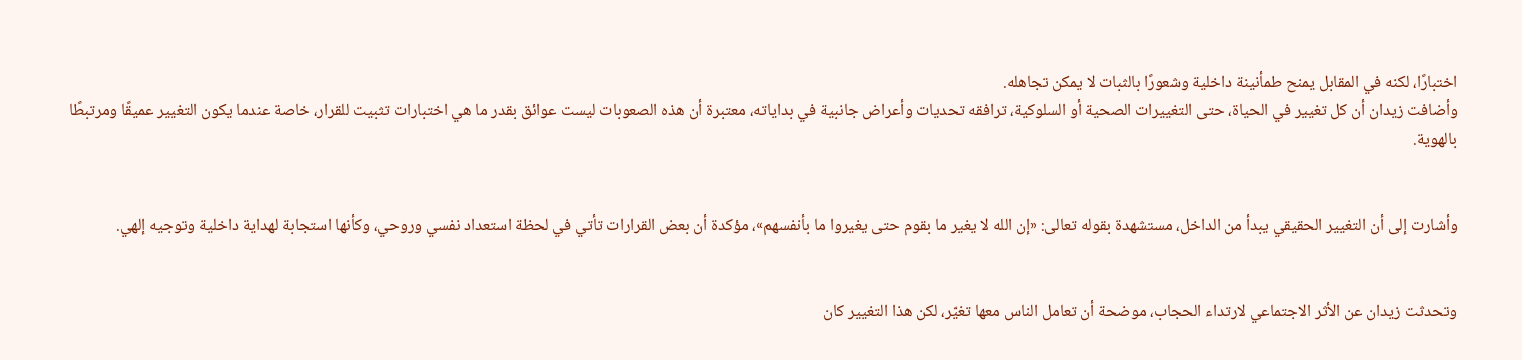اختبارًا، لكنه في المقابل يمنح طمأنينة داخلية وشعورًا بالثبات لا يمكن تجاهله.
وأضافت زيدان أن كل تغيير في الحياة، حتى التغييرات الصحية أو السلوكية، ترافقه تحديات وأعراض جانبية في بداياته، معتبرة أن هذه الصعوبات ليست عوائق بقدر ما هي اختبارات تثبيت للقرار، خاصة عندما يكون التغيير عميقًا ومرتبطًا بالهوية.


وأشارت إلى أن التغيير الحقيقي يبدأ من الداخل، مستشهدة بقوله تعالى: «إن الله لا يغير ما بقوم حتى يغيروا ما بأنفسهم»، مؤكدة أن بعض القرارات تأتي في لحظة استعداد نفسي وروحي، وكأنها استجابة لهداية داخلية وتوجيه إلهي.


وتحدثت زيدان عن الأثر الاجتماعي لارتداء الحجاب، موضحة أن تعامل الناس معها تغيّر، لكن هذا التغيير كان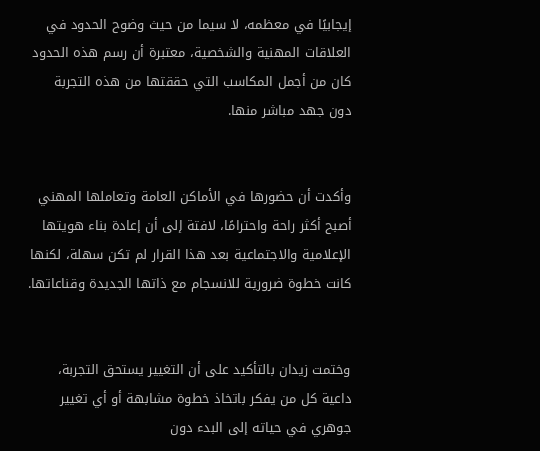إيجابيًا في معظمه، لا سيما من حيث وضوح الحدود في العلاقات المهنية والشخصية، معتبرة أن رسم هذه الحدود كان من أجمل المكاسب التي حققتها من هذه التجربة دون جهد مباشر منها.


وأكدت أن حضورها في الأماكن العامة وتعاملها المهني أصبح أكثر راحة واحترامًا، لافتة إلى أن إعادة بناء هويتها الإعلامية والاجتماعية بعد هذا القرار لم تكن سهلة، لكنها كانت خطوة ضرورية للانسجام مع ذاتها الجديدة وقناعاتها.


وختمت زيدان بالتأكيد على أن التغيير يستحق التجربة، داعية كل من يفكر باتخاذ خطوة مشابهة أو أي تغيير جوهري في حياته إلى البدء دون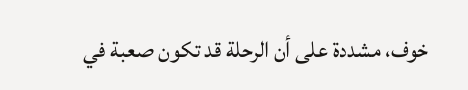خوف، مشددة على أن الرحلة قد تكون صعبة في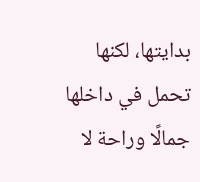بدايتها، لكنها تحمل في داخلها جمالًا وراحة لا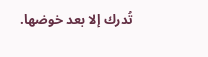تُدرك إلا بعد خوضها.